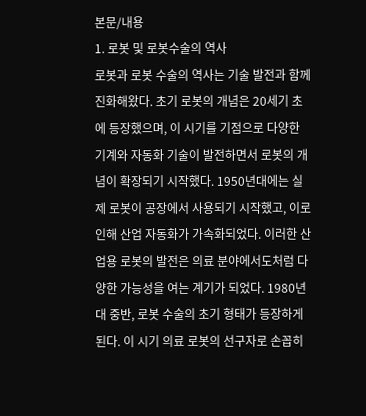본문/내용
1. 로봇 및 로봇수술의 역사
로봇과 로봇 수술의 역사는 기술 발전과 함께 진화해왔다. 초기 로봇의 개념은 20세기 초에 등장했으며, 이 시기를 기점으로 다양한 기계와 자동화 기술이 발전하면서 로봇의 개념이 확장되기 시작했다. 1950년대에는 실제 로봇이 공장에서 사용되기 시작했고, 이로 인해 산업 자동화가 가속화되었다. 이러한 산업용 로봇의 발전은 의료 분야에서도처럼 다양한 가능성을 여는 계기가 되었다. 1980년대 중반, 로봇 수술의 초기 형태가 등장하게 된다. 이 시기 의료 로봇의 선구자로 손꼽히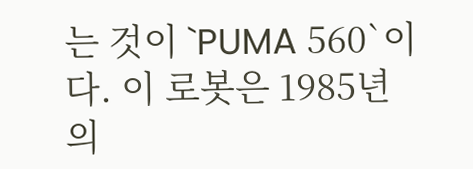는 것이 `PUMA 560`이다. 이 로봇은 1985년 의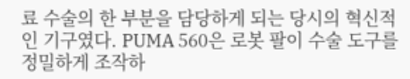료 수술의 한 부분을 담당하게 되는 당시의 혁신적인 기구였다. PUMA 560은 로봇 팔이 수술 도구를 정밀하게 조작하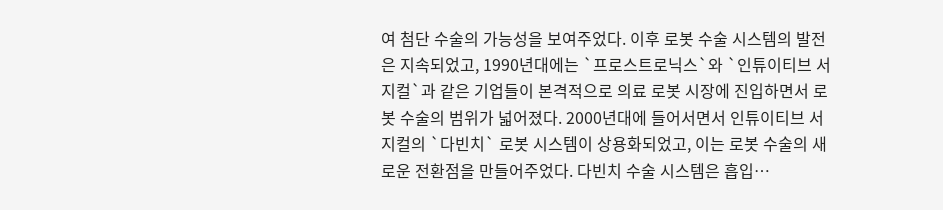여 첨단 수술의 가능성을 보여주었다. 이후 로봇 수술 시스템의 발전은 지속되었고, 1990년대에는 `프로스트로닉스`와 `인튜이티브 서지컬`과 같은 기업들이 본격적으로 의료 로봇 시장에 진입하면서 로봇 수술의 범위가 넓어졌다. 2000년대에 들어서면서 인튜이티브 서지컬의 `다빈치` 로봇 시스템이 상용화되었고, 이는 로봇 수술의 새로운 전환점을 만들어주었다. 다빈치 수술 시스템은 흡입…